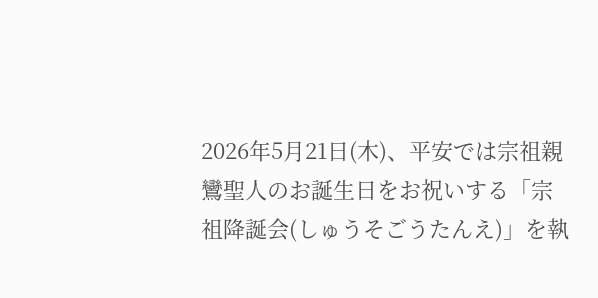2026年5月21日(木)、平安では宗祖親鸞聖人のお誕生日をお祝いする「宗祖降誕会(しゅうそごうたんえ)」を執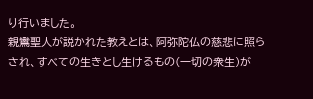り行いました。
親鸞聖人が説かれた教えとは、阿弥陀仏の慈悲に照らされ、すべての生きとし生けるもの(一切の衆生)が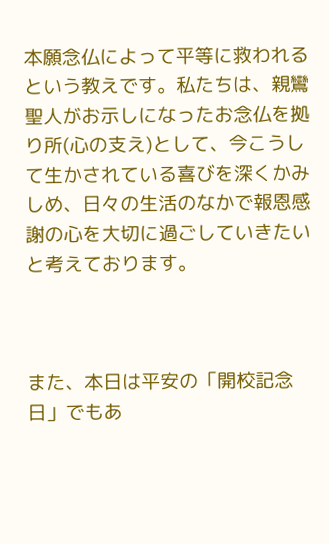本願念仏によって平等に救われるという教えです。私たちは、親鸞聖人がお示しになったお念仏を拠り所(心の支え)として、今こうして生かされている喜びを深くかみしめ、日々の生活のなかで報恩感謝の心を大切に過ごしていきたいと考えております。



また、本日は平安の「開校記念日」でもあ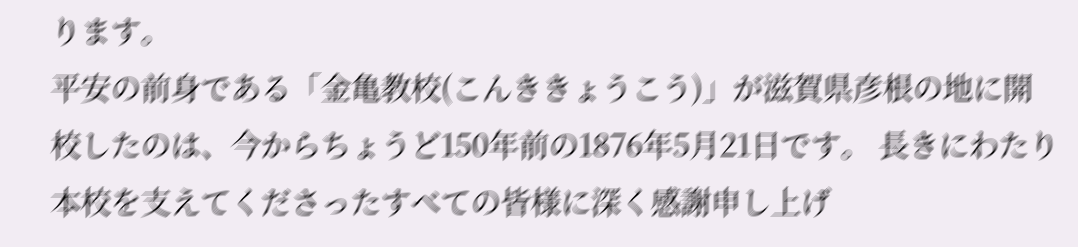ります。
平安の前身である「金亀教校(こんききょうこう)」が滋賀県彦根の地に開校したのは、今からちょうど150年前の1876年5月21日です。 長きにわたり本校を支えてくださったすべての皆様に深く感謝申し上げ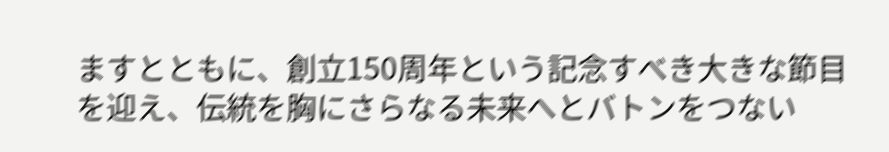ますとともに、創立150周年という記念すべき大きな節目を迎え、伝統を胸にさらなる未来へとバトンをつない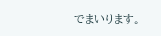でまいります。